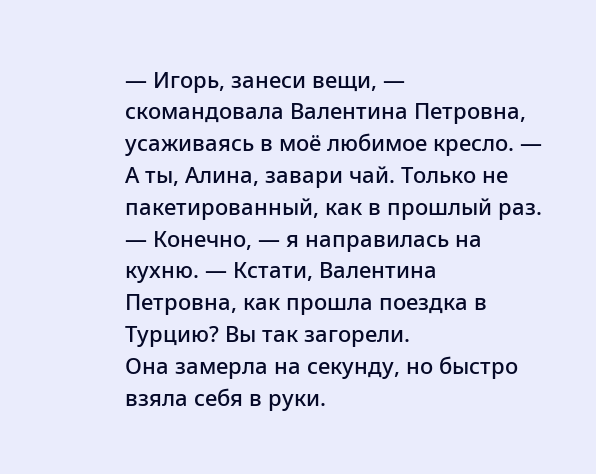— Игорь, занеси вещи, — скомандовала Валентина Петровна, усаживаясь в моё любимое кресло. — А ты, Алина, завари чай. Только не пакетированный, как в прошлый раз.
— Конечно, — я направилась на кухню. — Кстати, Валентина Петровна, как прошла поездка в Турцию? Вы так загорели.
Она замерла на секунду, но быстро взяла себя в руки.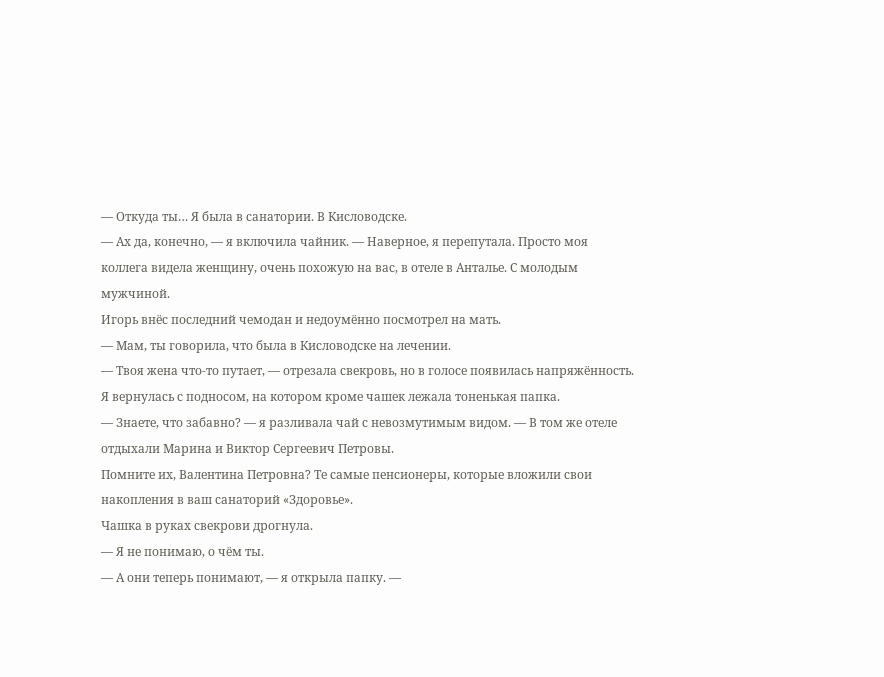— Откуда ты… Я была в санатории. В Кисловодске.
— Ах да, конечно, — я включила чайник. — Наверное, я перепутала. Просто моя коллега видела женщину, очень похожую на вас, в отеле в Анталье. С молодым мужчиной.
Игорь внёс последний чемодан и недоумённо посмотрел на мать.
— Мам, ты говорила, что была в Кисловодске на лечении.
— Твоя жена что-то путает, — отрезала свекровь, но в голосе появилась напряжённость.
Я вернулась с подносом, на котором кроме чашек лежала тоненькая папка.
— Знаете, что забавно? — я разливала чай с невозмутимым видом. — В том же отеле отдыхали Марина и Виктор Сергеевич Петровы.
Помните их, Валентина Петровна? Те самые пенсионеры, которые вложили свои накопления в ваш санаторий «Здоровье».
Чашка в руках свекрови дрогнула.
— Я не понимаю, о чём ты.
— А они теперь понимают, — я открыла папку. —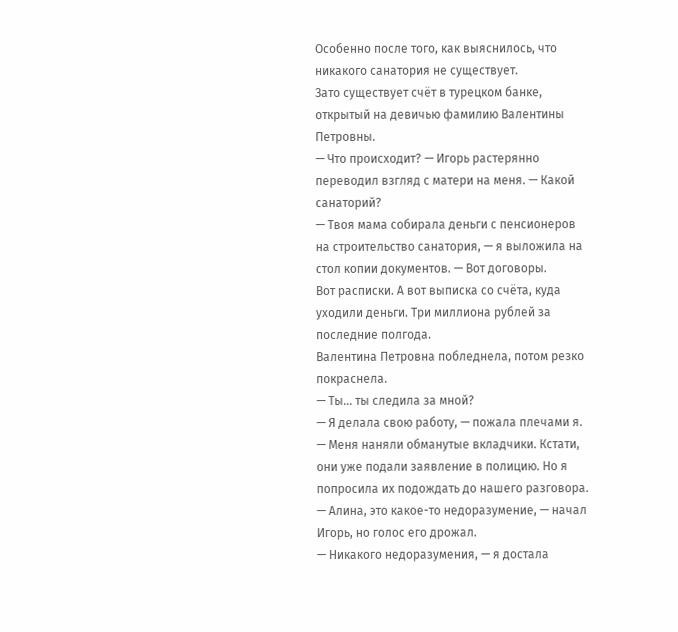Особенно после того, как выяснилось, что никакого санатория не существует.
Зато существует счёт в турецком банке, открытый на девичью фамилию Валентины Петровны.
— Что происходит? — Игорь растерянно переводил взгляд с матери на меня. — Какой санаторий?
— Твоя мама собирала деньги с пенсионеров на строительство санатория, — я выложила на стол копии документов. — Вот договоры.
Вот расписки. А вот выписка со счёта, куда уходили деньги. Три миллиона рублей за последние полгода.
Валентина Петровна побледнела, потом резко покраснела.
— Ты… ты следила за мной?
— Я делала свою работу, — пожала плечами я. — Меня наняли обманутые вкладчики. Кстати, они уже подали заявление в полицию. Но я попросила их подождать до нашего разговора.
— Алина, это какое-то недоразумение, — начал Игорь, но голос его дрожал.
— Никакого недоразумения, — я достала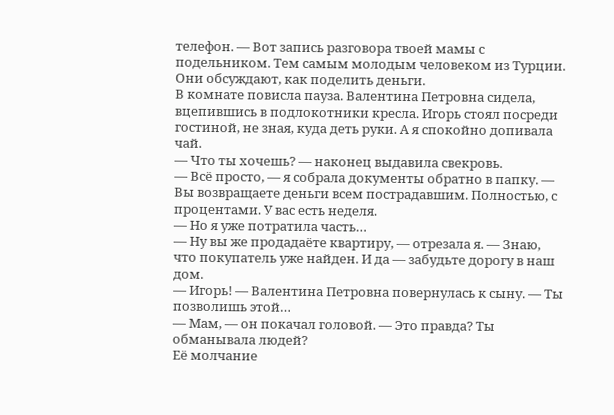телефон. — Вот запись разговора твоей мамы с подельником. Тем самым молодым человеком из Турции. Они обсуждают, как поделить деньги.
В комнате повисла пауза. Валентина Петровна сидела, вцепившись в подлокотники кресла. Игорь стоял посреди гостиной, не зная, куда деть руки. А я спокойно допивала чай.
— Что ты хочешь? — наконец выдавила свекровь.
— Всё просто, — я собрала документы обратно в папку. — Вы возвращаете деньги всем пострадавшим. Полностью, с процентами. У вас есть неделя.
— Но я уже потратила часть…
— Ну вы же продадаёте квартиру, — отрезала я. — Знаю, что покупатель уже найден. И да — забудьте дорогу в наш дом.
— Игорь! — Валентина Петровна повернулась к сыну. — Ты позволишь этой…
— Мам, — он покачал головой. — Это правда? Ты обманывала людей?
Её молчание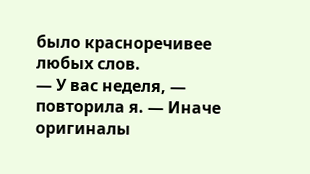было красноречивее любых слов.
— У вас неделя, — повторила я. — Иначе оригиналы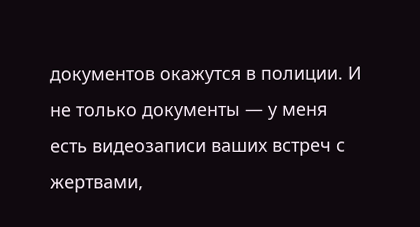документов окажутся в полиции. И не только документы — у меня есть видеозаписи ваших встреч с жертвами,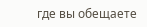где вы обещаете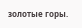золотые горы.